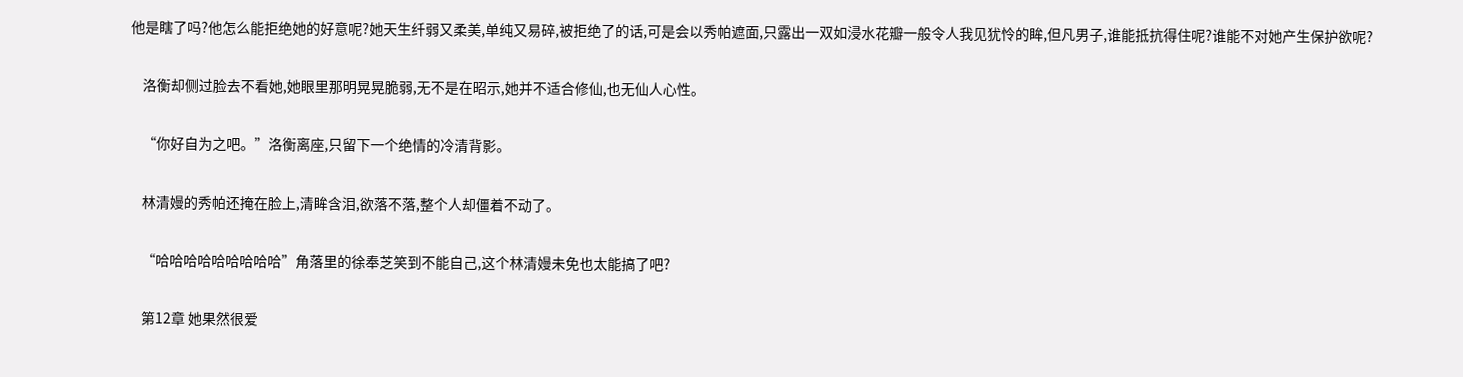他是瞎了吗?他怎么能拒绝她的好意呢?她天生纤弱又柔美,单纯又易碎,被拒绝了的话,可是会以秀帕遮面,只露出一双如浸水花瓣一般令人我见犹怜的眸,但凡男子,谁能抵抗得住呢?谁能不对她产生保护欲呢?

    洛衡却侧过脸去不看她,她眼里那明晃晃脆弱,无不是在昭示,她并不适合修仙,也无仙人心性。

    “你好自为之吧。”洛衡离座,只留下一个绝情的冷清背影。

    林清嫚的秀帕还掩在脸上,清眸含泪,欲落不落,整个人却僵着不动了。

    “哈哈哈哈哈哈哈哈哈”角落里的徐奉芝笑到不能自己,这个林清嫚未免也太能搞了吧?

    第12章 她果然很爱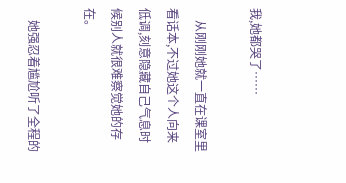我,她都哭了……

    从刚刚她就一直在课室里看话本,不过她这个人向来低调,刻意隐藏自己气息时候别人就很难察觉她的存在。

    她强忍着尴尬听了全程的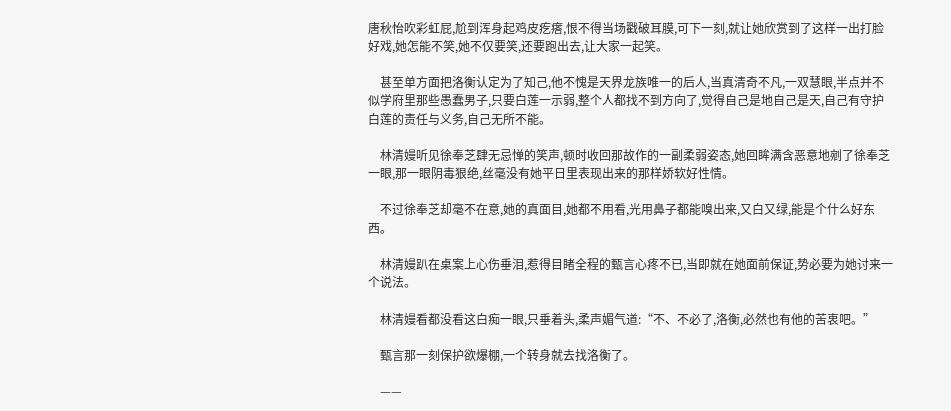唐秋怡吹彩虹屁,尬到浑身起鸡皮疙瘩,恨不得当场戳破耳膜,可下一刻,就让她欣赏到了这样一出打脸好戏,她怎能不笑,她不仅要笑,还要跑出去,让大家一起笑。

    甚至单方面把洛衡认定为了知己,他不愧是天界龙族唯一的后人,当真清奇不凡,一双慧眼,半点并不似学府里那些愚蠢男子,只要白莲一示弱,整个人都找不到方向了,觉得自己是地自己是天,自己有守护白莲的责任与义务,自己无所不能。

    林清嫚听见徐奉芝肆无忌惮的笑声,顿时收回那故作的一副柔弱姿态,她回眸满含恶意地剜了徐奉芝一眼,那一眼阴毒狠绝,丝毫没有她平日里表现出来的那样娇软好性情。

    不过徐奉芝却毫不在意,她的真面目,她都不用看,光用鼻子都能嗅出来,又白又绿,能是个什么好东西。

    林清嫚趴在桌案上心伤垂泪,惹得目睹全程的甄言心疼不已,当即就在她面前保证,势必要为她讨来一个说法。

    林清嫚看都没看这白痴一眼,只垂着头,柔声媚气道:“不、不必了,洛衡,必然也有他的苦衷吧。”

    甄言那一刻保护欲爆棚,一个转身就去找洛衡了。

    ——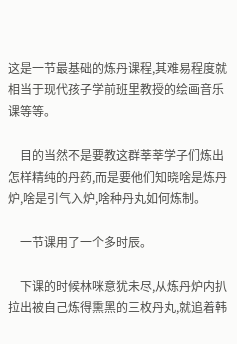这是一节最基础的炼丹课程,其难易程度就相当于现代孩子学前班里教授的绘画音乐课等等。

    目的当然不是要教这群莘莘学子们炼出怎样精纯的丹药,而是要他们知晓啥是炼丹炉,啥是引气入炉,啥种丹丸如何炼制。

    一节课用了一个多时辰。

    下课的时候林咪意犹未尽,从炼丹炉内扒拉出被自己炼得熏黑的三枚丹丸,就追着韩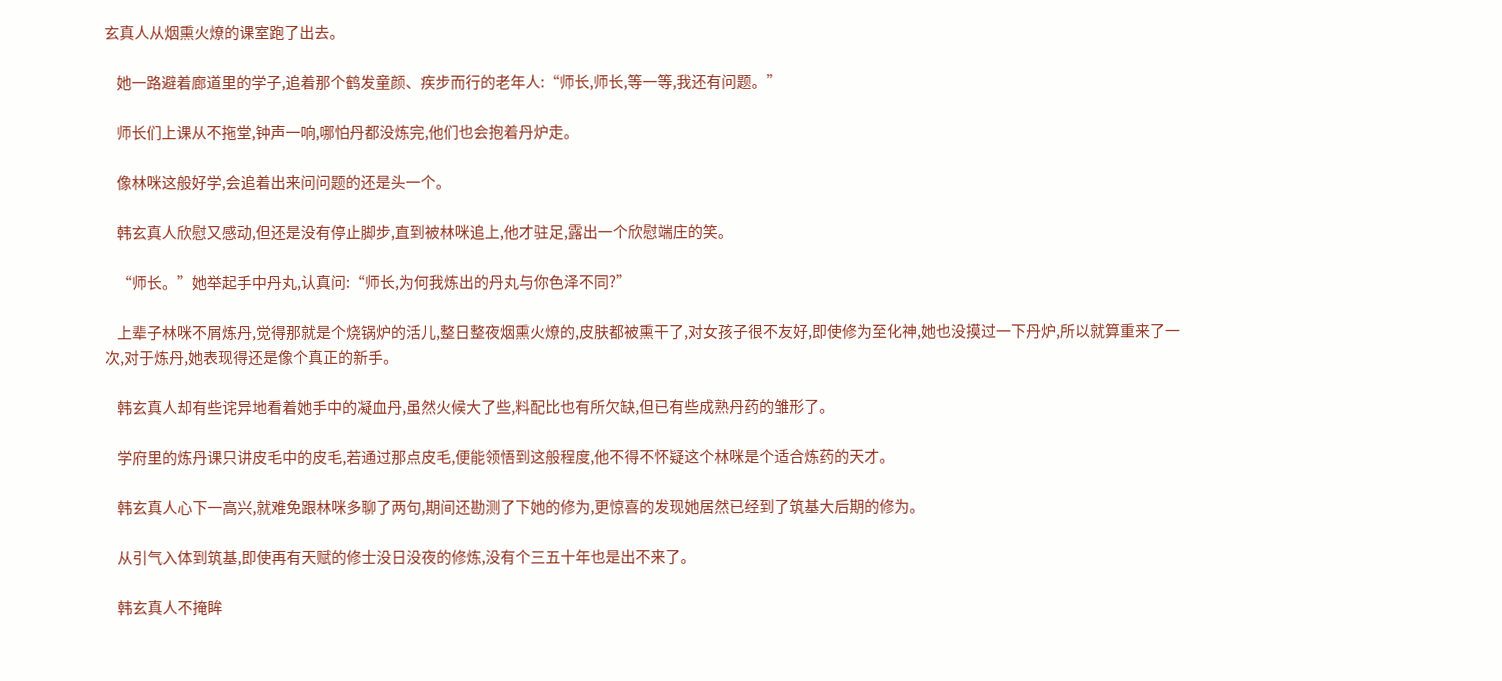玄真人从烟熏火燎的课室跑了出去。

    她一路避着廊道里的学子,追着那个鹤发童颜、疾步而行的老年人:“师长,师长,等一等,我还有问题。”

    师长们上课从不拖堂,钟声一响,哪怕丹都没炼完,他们也会抱着丹炉走。

    像林咪这般好学,会追着出来问问题的还是头一个。

    韩玄真人欣慰又感动,但还是没有停止脚步,直到被林咪追上,他才驻足,露出一个欣慰端庄的笑。

    “师长。”她举起手中丹丸,认真问:“师长,为何我炼出的丹丸与你色泽不同?”

    上辈子林咪不屑炼丹,觉得那就是个烧锅炉的活儿,整日整夜烟熏火燎的,皮肤都被熏干了,对女孩子很不友好,即使修为至化神,她也没摸过一下丹炉,所以就算重来了一次,对于炼丹,她表现得还是像个真正的新手。

    韩玄真人却有些诧异地看着她手中的凝血丹,虽然火候大了些,料配比也有所欠缺,但已有些成熟丹药的雏形了。

    学府里的炼丹课只讲皮毛中的皮毛,若通过那点皮毛,便能领悟到这般程度,他不得不怀疑这个林咪是个适合炼药的天才。

    韩玄真人心下一高兴,就难免跟林咪多聊了两句,期间还勘测了下她的修为,更惊喜的发现她居然已经到了筑基大后期的修为。

    从引气入体到筑基,即使再有天赋的修士没日没夜的修炼,没有个三五十年也是出不来了。

    韩玄真人不掩眸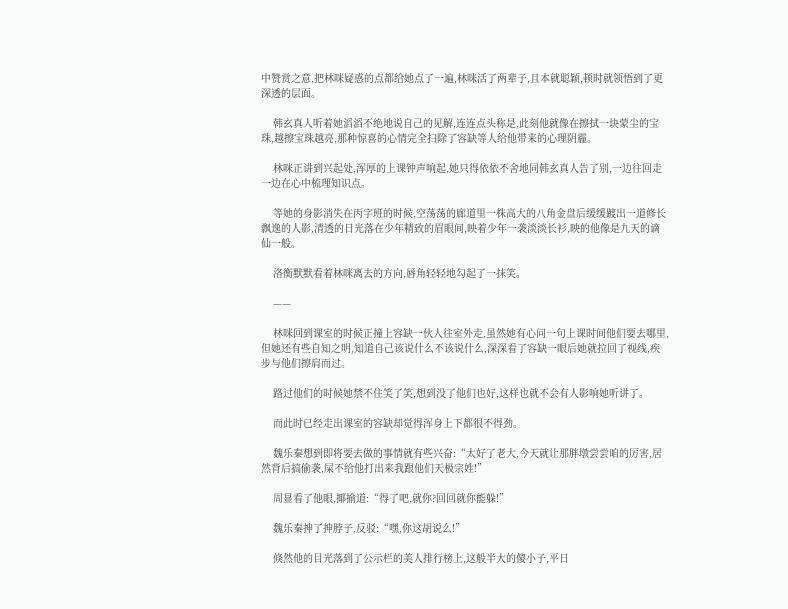中赞赏之意,把林咪疑惑的点都给她点了一遍,林咪活了两辈子,且本就聪颖,顿时就领悟到了更深透的层面。

    韩玄真人听着她滔滔不绝地说自己的见解,连连点头称是,此刻他就像在擦拭一块蒙尘的宝珠,越擦宝珠越亮,那种惊喜的心情完全扫除了容缺等人给他带来的心理阴霾。

    林咪正讲到兴起处,浑厚的上课钟声响起,她只得依依不舍地同韩玄真人告了别,一边往回走一边在心中梳理知识点。

    等她的身影消失在丙字班的时候,空荡荡的廊道里一株高大的八角金盘后缓缓踱出一道修长飘逸的人影,清透的日光落在少年精致的眉眼间,映着少年一袭淡淡长衫,映的他像是九天的谪仙一般。

    洛衡默默看着林咪离去的方向,唇角轻轻地勾起了一抹笑。

    ——

    林咪回到课室的时候正撞上容缺一伙人往室外走,虽然她有心问一句上课时间他们要去哪里,但她还有些自知之明,知道自己该说什么不该说什么,深深看了容缺一眼后她就拉回了视线,疾步与他们擦肩而过。

    路过他们的时候她禁不住笑了笑,想到没了他们也好,这样也就不会有人影响她听讲了。

    而此时已经走出课室的容缺却觉得浑身上下都很不得劲。

    魏乐秦想到即将要去做的事情就有些兴奋:“太好了老大,今天就让那胖墩尝尝咱的厉害,居然背后搞偷袭,屎不给他打出来我跟他们天极宗姓!”

    周显看了他眼,揶揄道:“得了吧,就你?回回就你能躲!”

    魏乐秦抻了抻脖子,反驳:“嘿,你这胡说么!”

    倏然他的目光落到了公示栏的美人排行榜上,这般半大的傻小子,平日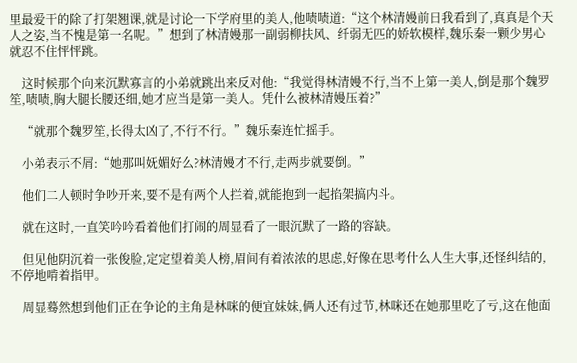里最爱干的除了打架翘课,就是讨论一下学府里的美人,他啧啧道:“这个林清嫚前日我看到了,真真是个天人之姿,当不愧是第一名呢。”想到了林清嫚那一副弱柳扶风、纤弱无匹的娇软模样,魏乐秦一颗少男心就忍不住怦怦跳。

    这时候那个向来沉默寡言的小弟就跳出来反对他:“我觉得林清嫚不行,当不上第一美人,倒是那个魏罗笙,啧啧,胸大腿长腰还细,她才应当是第一美人。凭什么被林清嫚压着?”

    “就那个魏罗笙,长得太凶了,不行不行。”魏乐秦连忙摇手。

    小弟表示不屑:“她那叫妩媚好么?林清嫚才不行,走两步就要倒。”

    他们二人顿时争吵开来,要不是有两个人拦着,就能抱到一起掐架搞内斗。

    就在这时,一直笑吟吟看着他们打闹的周显看了一眼沉默了一路的容缺。

    但见他阴沉着一张俊脸,定定望着美人榜,眉间有着浓浓的思虑,好像在思考什么人生大事,还怪纠结的,不停地啃着指甲。

    周显蓦然想到他们正在争论的主角是林咪的便宜妹妹,俩人还有过节,林咪还在她那里吃了亏,这在他面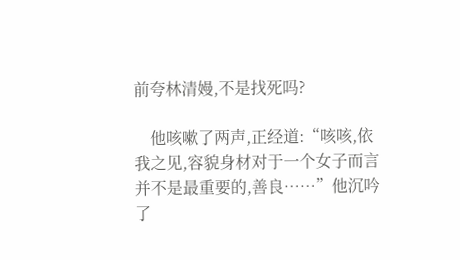前夸林清嫚,不是找死吗?

    他咳嗽了两声,正经道:“咳咳,依我之见,容貌身材对于一个女子而言并不是最重要的,善良……”他沉吟了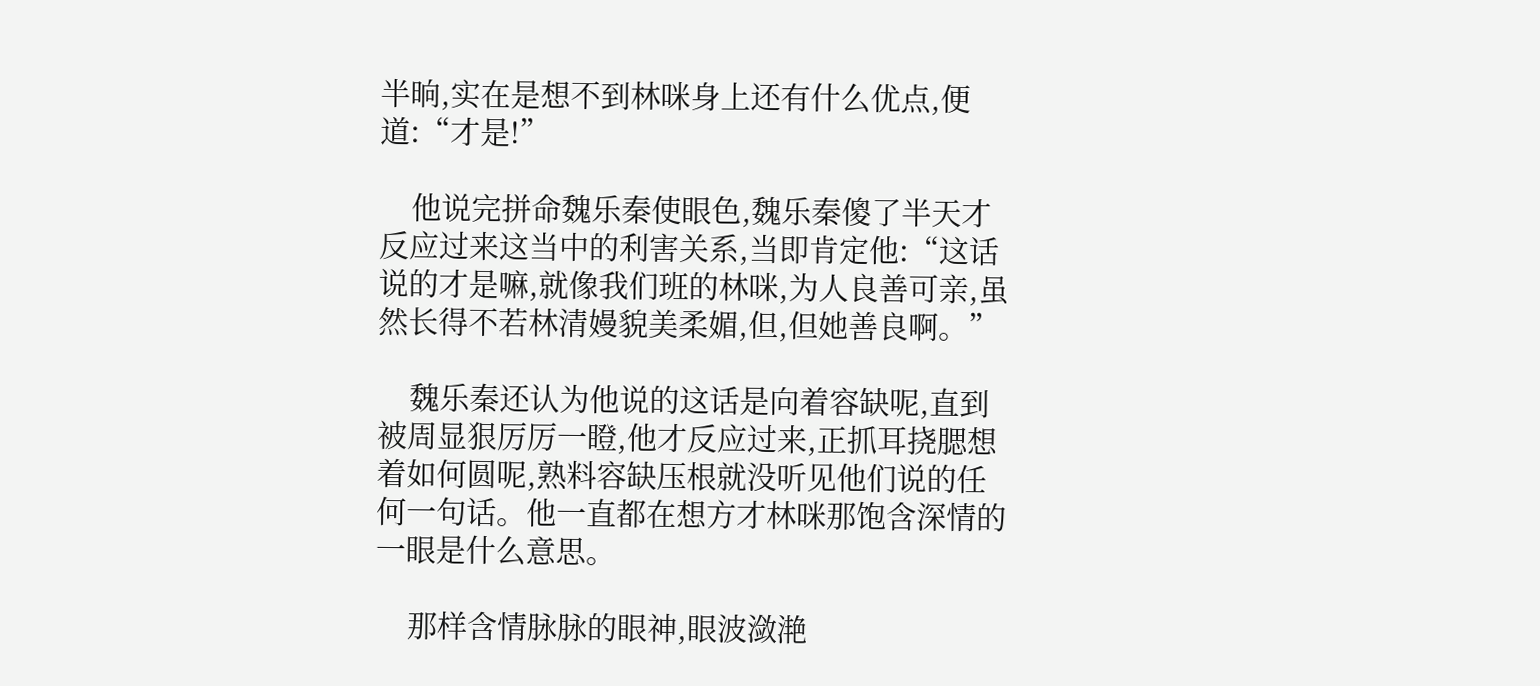半晌,实在是想不到林咪身上还有什么优点,便道:“才是!”

    他说完拼命魏乐秦使眼色,魏乐秦傻了半天才反应过来这当中的利害关系,当即肯定他:“这话说的才是嘛,就像我们班的林咪,为人良善可亲,虽然长得不若林清嫚貌美柔媚,但,但她善良啊。”

    魏乐秦还认为他说的这话是向着容缺呢,直到被周显狠厉厉一瞪,他才反应过来,正抓耳挠腮想着如何圆呢,熟料容缺压根就没听见他们说的任何一句话。他一直都在想方才林咪那饱含深情的一眼是什么意思。

    那样含情脉脉的眼神,眼波潋滟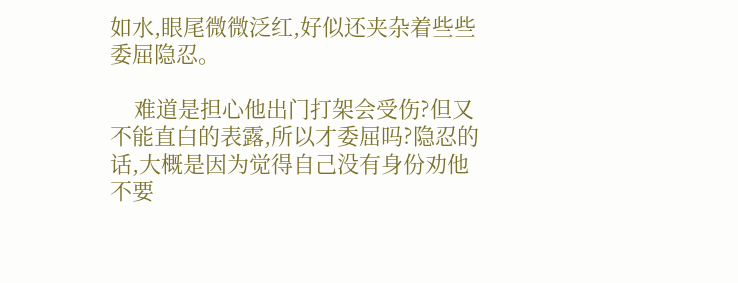如水,眼尾微微泛红,好似还夹杂着些些委屈隐忍。

    难道是担心他出门打架会受伤?但又不能直白的表露,所以才委屈吗?隐忍的话,大概是因为觉得自己没有身份劝他不要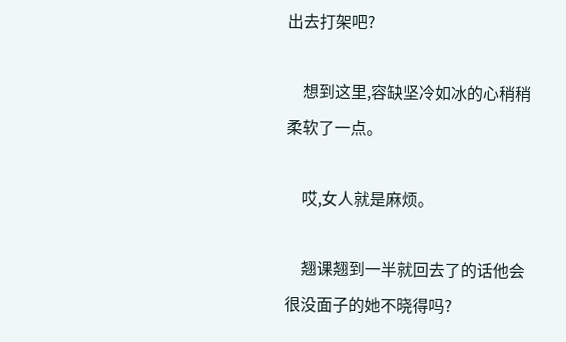出去打架吧?

    想到这里,容缺坚冷如冰的心稍稍柔软了一点。

    哎,女人就是麻烦。

    翘课翘到一半就回去了的话他会很没面子的她不晓得吗?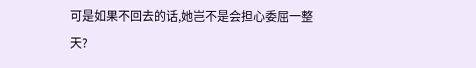可是如果不回去的话,她岂不是会担心委屈一整天?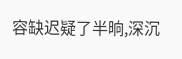容缺迟疑了半晌,深沉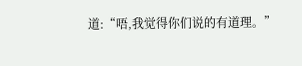道:“唔,我觉得你们说的有道理。”